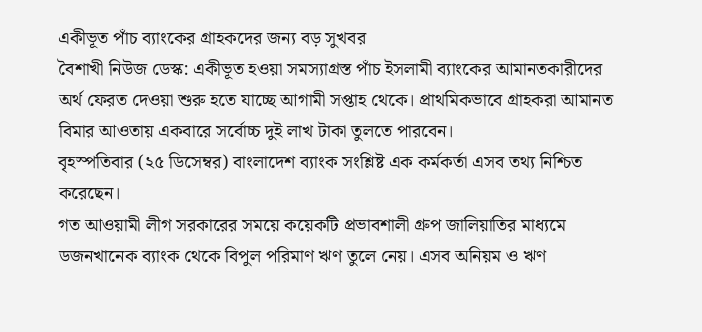একীভূত পাঁচ ব্যাংকের গ্রাহকদের জন্য বড় সুখবর
বৈশাখী নিউজ ডেস্ক: একীভূত হওয়া সমস্যাগ্রস্ত পাঁচ ইসলামী ব্যাংকের আমানতকারীদের অর্থ ফেরত দেওয়া শুরু হতে যাচ্ছে আগামী সপ্তাহ থেকে। প্রাথমিকভাবে গ্রাহকরা আমানত বিমার আওতায় একবারে সর্বোচ্চ দুই লাখ টাকা তুলতে পারবেন।
বৃহস্পতিবার (২৫ ডিসেম্বর) বাংলাদেশ ব্যাংক সংশ্লিষ্ট এক কর্মকর্তা এসব তথ্য নিশ্চিত করেছেন।
গত আওয়ামী লীগ সরকারের সময়ে কয়েকটি প্রভাবশালী গ্রুপ জালিয়াতির মাধ্যমে ডজনখানেক ব্যাংক থেকে বিপুল পরিমাণ ঋণ তুলে নেয়। এসব অনিয়ম ও ঋণ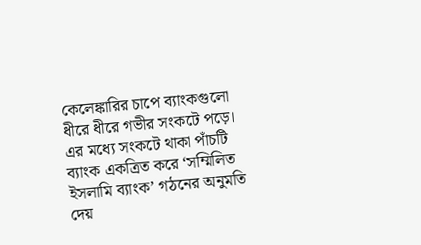কেলেঙ্কারির চাপে ব্যাংকগুলো ধীরে ধীরে গভীর সংকটে পড়ে। এর মধ্যে সংকটে থাকা পাঁচটি ব্যাংক একত্রিত করে ‘সম্মিলিত ইসলামি ব্যাংক’ গঠনের অনুমতি দেয়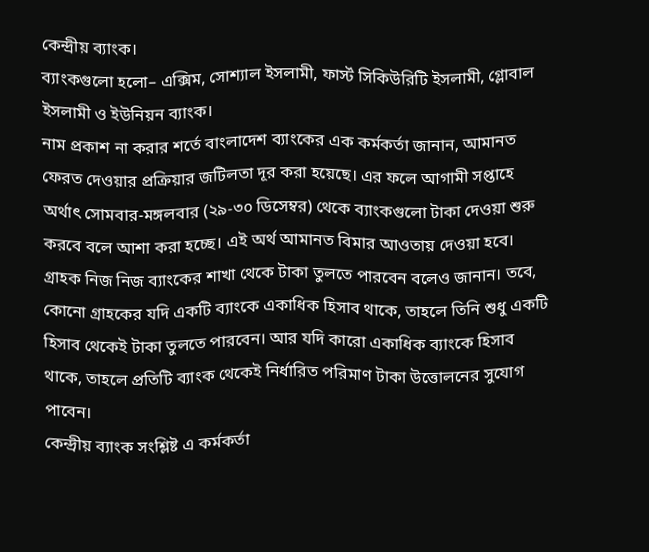কেন্দ্রীয় ব্যাংক।
ব্যাংকগুলো হলো– এক্সিম, সোশ্যাল ইসলামী, ফার্স্ট সিকিউরিটি ইসলামী, গ্লোবাল ইসলামী ও ইউনিয়ন ব্যাংক।
নাম প্রকাশ না করার শর্তে বাংলাদেশ ব্যাংকের এক কর্মকর্তা জানান, আমানত ফেরত দেওয়ার প্রক্রিয়ার জটিলতা দূর করা হয়েছে। এর ফলে আগামী সপ্তাহে অর্থাৎ সোমবার-মঙ্গলবার (২৯-৩০ ডিসেম্বর) থেকে ব্যাংকগুলো টাকা দেওয়া শুরু করবে বলে আশা করা হচ্ছে। এই অর্থ আমানত বিমার আওতায় দেওয়া হবে।
গ্রাহক নিজ নিজ ব্যাংকের শাখা থেকে টাকা তুলতে পারবেন বলেও জানান। তবে, কোনো গ্রাহকের যদি একটি ব্যাংকে একাধিক হিসাব থাকে, তাহলে তিনি শুধু একটি হিসাব থেকেই টাকা তুলতে পারবেন। আর যদি কারো একাধিক ব্যাংকে হিসাব থাকে, তাহলে প্রতিটি ব্যাংক থেকেই নির্ধারিত পরিমাণ টাকা উত্তোলনের সুযোগ পাবেন।
কেন্দ্রীয় ব্যাংক সংশ্লিষ্ট এ কর্মকর্তা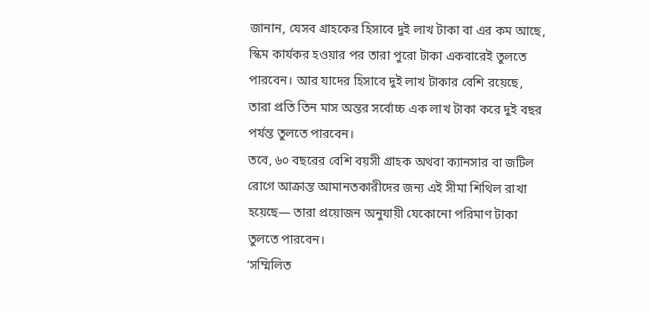জানান, যেসব গ্রাহকের হিসাবে দুই লাখ টাকা বা এর কম আছে, স্কিম কার্যকর হওয়ার পর তারা পুরো টাকা একবারেই তুলতে পারবেন। আর যাদের হিসাবে দুই লাখ টাকার বেশি রয়েছে, তারা প্রতি তিন মাস অন্তর সর্বোচ্চ এক লাখ টাকা করে দুই বছর পর্যন্ত তুলতে পারবেন।
তবে, ৬০ বছরের বেশি বয়সী গ্রাহক অথবা ক্যানসার বা জটিল রোগে আক্রান্ত আমানতকারীদের জন্য এই সীমা শিথিল রাখা হয়েছে— তারা প্রয়োজন অনুযায়ী যেকোনো পরিমাণ টাকা তুলতে পারবেন।
‘সম্মিলিত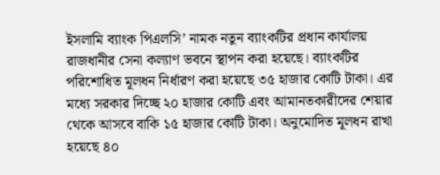ইসলামি ব্যাংক পিএলসি’ নামক নতুন ব্যাংকটির প্রধান কার্যালয় রাজধানীর সেনা কল্যাণ ভবনে স্থাপন করা হয়েছে। ব্যাংকটির পরিশোধিত মূলধন নির্ধারণ করা হয়েছে ৩৫ হাজার কোটি টাকা। এর মধ্যে সরকার দিচ্ছে ২০ হাজার কোটি এবং আমানতকারীদের শেয়ার থেকে আসবে বাকি ১৫ হাজার কোটি টাকা। অনুমোদিত মূলধন রাখা হয়েছে ৪০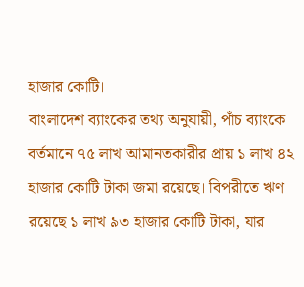হাজার কোটি।
বাংলাদেশ ব্যাংকের তথ্য অনুযায়ী, পাঁচ ব্যাংকে বর্তমানে ৭৫ লাখ আমানতকারীর প্রায় ১ লাখ ৪২ হাজার কোটি টাকা জমা রয়েছে। বিপরীতে ঋণ রয়েছে ১ লাখ ৯৩ হাজার কোটি টাকা, যার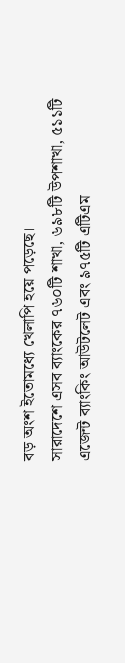বড় অংশ ইতোমধ্যে খেলাপি হয়ে পড়েছে।
সারাদেশে এসব ব্যাংকের ৭৬০টি শাখা, ৬৯৮টি উপশাখা, ৫১১টি এজেন্ট ব্যাংকিং আউটলেট এবং ৯৭৫টি এটিএম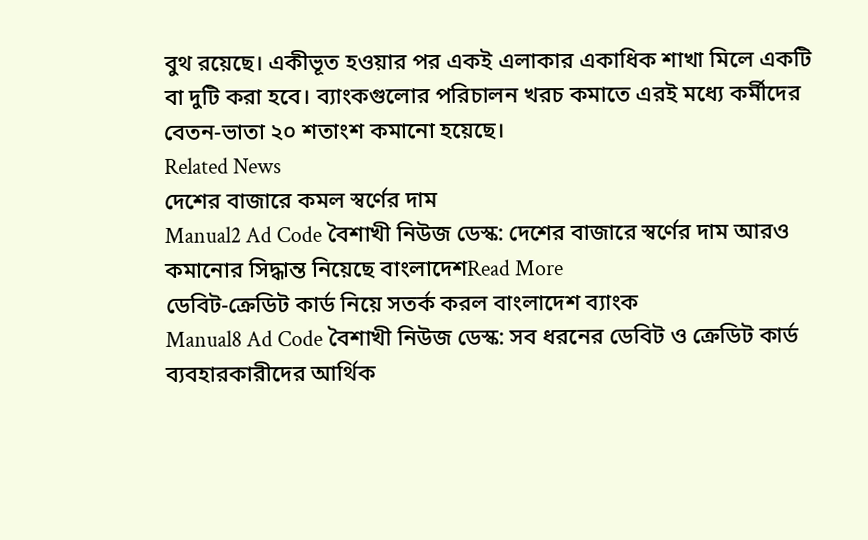বুথ রয়েছে। একীভূত হওয়ার পর একই এলাকার একাধিক শাখা মিলে একটি বা দুটি করা হবে। ব্যাংকগুলোর পরিচালন খরচ কমাতে এরই মধ্যে কর্মীদের বেতন-ভাতা ২০ শতাংশ কমানো হয়েছে।
Related News
দেশের বাজারে কমল স্বর্ণের দাম
Manual2 Ad Code বৈশাখী নিউজ ডেস্ক: দেশের বাজারে স্বর্ণের দাম আরও কমানোর সিদ্ধান্ত নিয়েছে বাংলাদেশRead More
ডেবিট-ক্রেডিট কার্ড নিয়ে সতর্ক করল বাংলাদেশ ব্যাংক
Manual8 Ad Code বৈশাখী নিউজ ডেস্ক: সব ধরনের ডেবিট ও ক্রেডিট কার্ড ব্যবহারকারীদের আর্থিক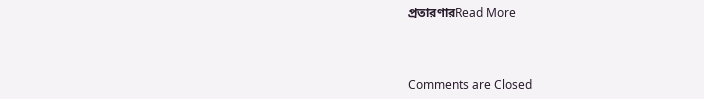প্রতারণারRead More



Comments are Closed